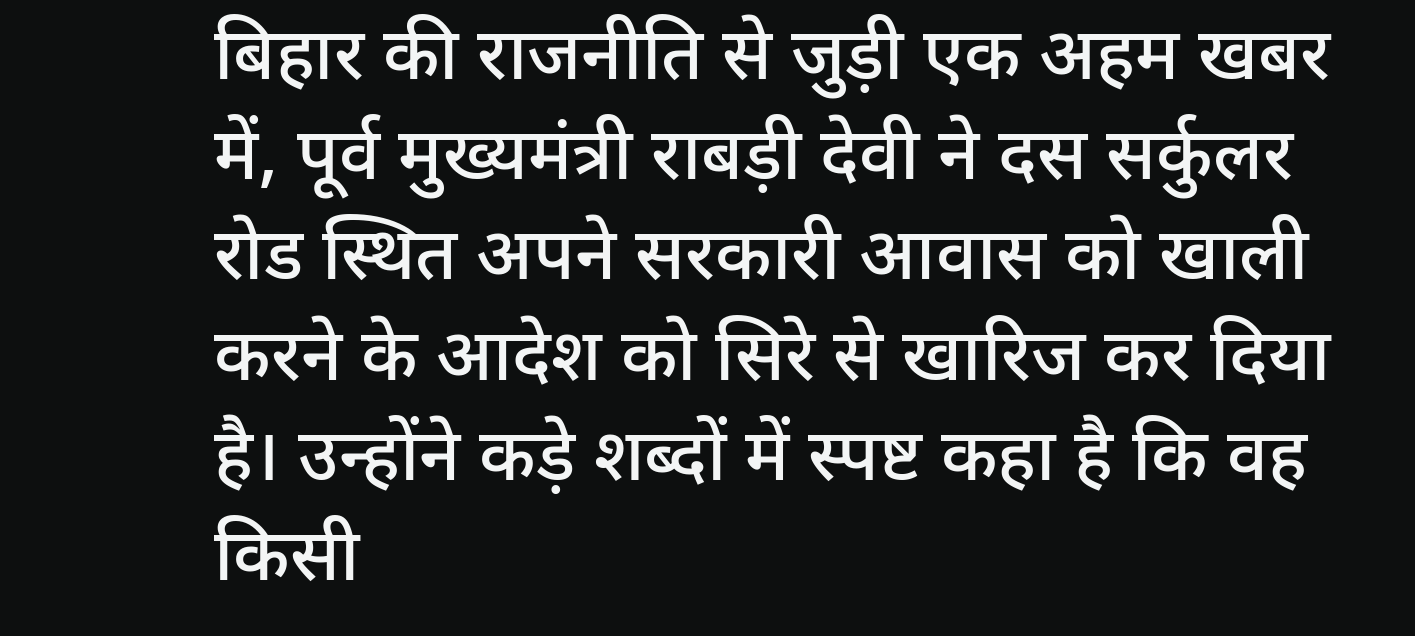बिहार की राजनीति से जुड़ी एक अहम खबर में, पूर्व मुख्यमंत्री राबड़ी देवी ने दस सर्कुलर रोड स्थित अपने सरकारी आवास को खाली करने के आदेश को सिरे से खारिज कर दिया है। उन्होंने कड़े शब्दों में स्पष्ट कहा है कि वह किसी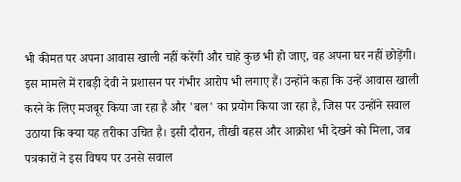भी कीमत पर अपना आवास खाली नहीं करेंगी और चाहे कुछ भी हो जाए, वह अपना घर नहीं छोड़ेंगी। इस मामले में राबड़ी देवी ने प्रशासन पर गंभीर आरोप भी लगाए हैं। उन्होंने कहा कि उन्हें आवास खाली करने के लिए मजबूर किया जा रहा है और 'बल' का प्रयोग किया जा रहा है, जिस पर उन्होंने सवाल उठाया कि क्या यह तरीका उचित है। इसी दौरान, तीखी बहस और आक्रोश भी देखने को मिला, जब पत्रकारों ने इस विषय पर उनसे सवाल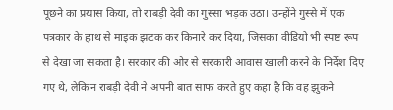पूछने का प्रयास किया, तो राबड़ी देवी का गुस्सा भड़क उठा। उन्होंने गुस्से में एक पत्रकार के हाथ से माइक झटक कर किनारे कर दिया, जिसका वीडियो भी स्पष्ट रूप से देखा जा सकता है। सरकार की ओर से सरकारी आवास खाली करने के निर्देश दिए गए थे, लेकिन राबड़ी देवी ने अपनी बात साफ करते हुए कहा है कि वह झुकने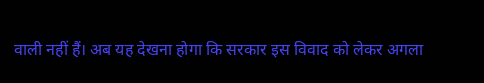वाली नहीं हैं। अब यह देखना होगा कि सरकार इस विवाद को लेकर अगला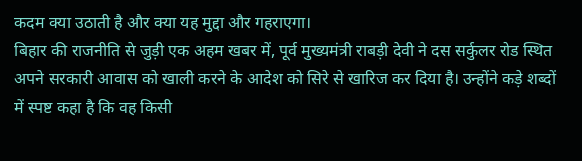कदम क्या उठाती है और क्या यह मुद्दा और गहराएगा।
बिहार की राजनीति से जुड़ी एक अहम खबर में, पूर्व मुख्यमंत्री राबड़ी देवी ने दस सर्कुलर रोड स्थित अपने सरकारी आवास को खाली करने के आदेश को सिरे से खारिज कर दिया है। उन्होंने कड़े शब्दों में स्पष्ट कहा है कि वह किसी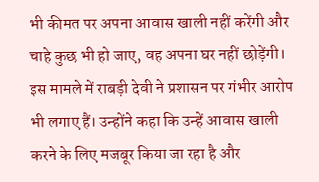भी कीमत पर अपना आवास खाली नहीं करेंगी और चाहे कुछ भी हो जाए, वह अपना घर नहीं छोड़ेंगी। इस मामले में राबड़ी देवी ने प्रशासन पर गंभीर आरोप भी लगाए हैं। उन्होंने कहा कि उन्हें आवास खाली करने के लिए मजबूर किया जा रहा है और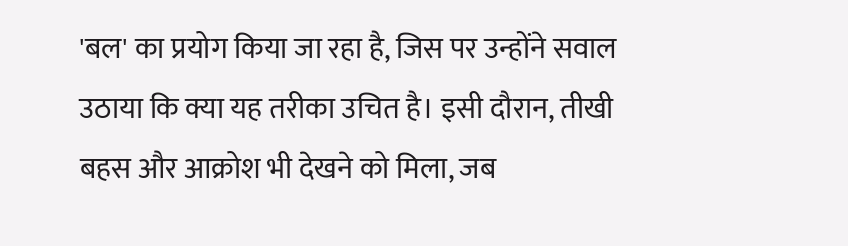'बल' का प्रयोग किया जा रहा है, जिस पर उन्होंने सवाल उठाया कि क्या यह तरीका उचित है। इसी दौरान, तीखी बहस और आक्रोश भी देखने को मिला, जब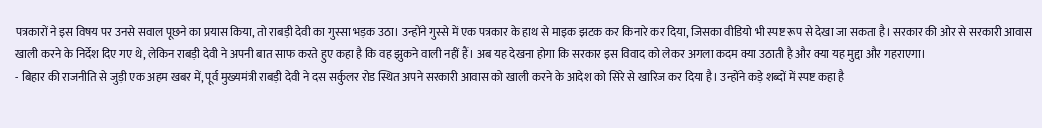पत्रकारों ने इस विषय पर उनसे सवाल पूछने का प्रयास किया, तो राबड़ी देवी का गुस्सा भड़क उठा। उन्होंने गुस्से में एक पत्रकार के हाथ से माइक झटक कर किनारे कर दिया, जिसका वीडियो भी स्पष्ट रूप से देखा जा सकता है। सरकार की ओर से सरकारी आवास खाली करने के निर्देश दिए गए थे, लेकिन राबड़ी देवी ने अपनी बात साफ करते हुए कहा है कि वह झुकने वाली नहीं हैं। अब यह देखना होगा कि सरकार इस विवाद को लेकर अगला कदम क्या उठाती है और क्या यह मुद्दा और गहराएगा।
- बिहार की राजनीति से जुड़ी एक अहम खबर में, पूर्व मुख्यमंत्री राबड़ी देवी ने दस सर्कुलर रोड स्थित अपने सरकारी आवास को खाली करने के आदेश को सिरे से खारिज कर दिया है। उन्होंने कड़े शब्दों में स्पष्ट कहा है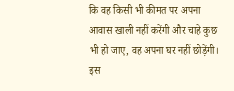कि वह किसी भी कीमत पर अपना आवास खाली नहीं करेंगी और चाहे कुछ भी हो जाए, वह अपना घर नहीं छोड़ेंगी। इस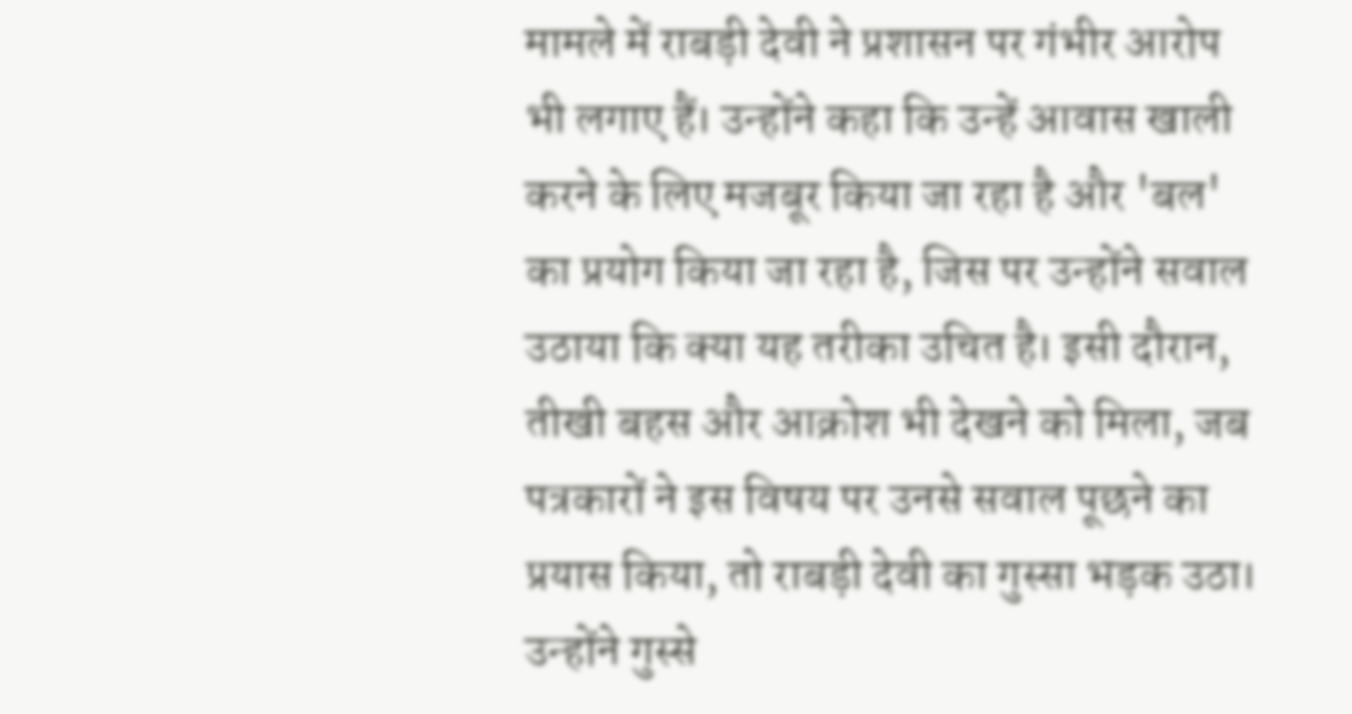मामले में राबड़ी देवी ने प्रशासन पर गंभीर आरोप भी लगाए हैं। उन्होंने कहा कि उन्हें आवास खाली करने के लिए मजबूर किया जा रहा है और 'बल' का प्रयोग किया जा रहा है, जिस पर उन्होंने सवाल उठाया कि क्या यह तरीका उचित है। इसी दौरान, तीखी बहस और आक्रोश भी देखने को मिला, जब पत्रकारों ने इस विषय पर उनसे सवाल पूछने का प्रयास किया, तो राबड़ी देवी का गुस्सा भड़क उठा। उन्होंने गुस्से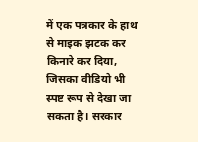में एक पत्रकार के हाथ से माइक झटक कर किनारे कर दिया, जिसका वीडियो भी स्पष्ट रूप से देखा जा सकता है। सरकार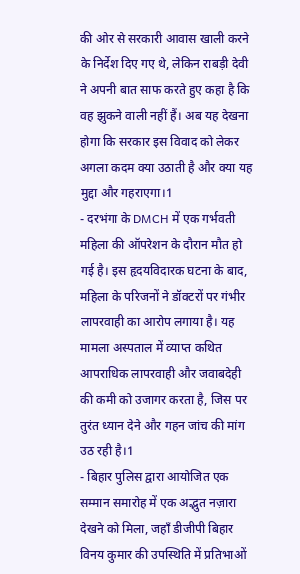की ओर से सरकारी आवास खाली करने के निर्देश दिए गए थे, लेकिन राबड़ी देवी ने अपनी बात साफ करते हुए कहा है कि वह झुकने वाली नहीं हैं। अब यह देखना होगा कि सरकार इस विवाद को लेकर अगला कदम क्या उठाती है और क्या यह मुद्दा और गहराएगा।1
- दरभंगा के DMCH में एक गर्भवती महिला की ऑपरेशन के दौरान मौत हो गई है। इस हृदयविदारक घटना के बाद, महिला के परिजनों ने डॉक्टरों पर गंभीर लापरवाही का आरोप लगाया है। यह मामला अस्पताल में व्याप्त कथित आपराधिक लापरवाही और जवाबदेही की कमी को उजागर करता है, जिस पर तुरंत ध्यान देने और गहन जांच की मांग उठ रही है।1
- बिहार पुलिस द्वारा आयोजित एक सम्मान समारोह में एक अद्भुत नज़ारा देखने को मिला, जहाँ डीजीपी बिहार विनय कुमार की उपस्थिति में प्रतिभाओं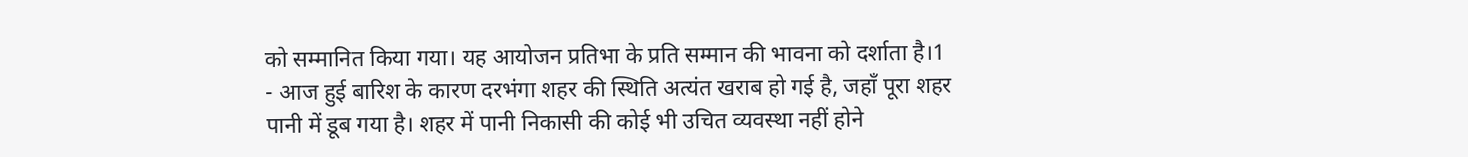को सम्मानित किया गया। यह आयोजन प्रतिभा के प्रति सम्मान की भावना को दर्शाता है।1
- आज हुई बारिश के कारण दरभंगा शहर की स्थिति अत्यंत खराब हो गई है, जहाँ पूरा शहर पानी में डूब गया है। शहर में पानी निकासी की कोई भी उचित व्यवस्था नहीं होने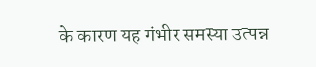के कारण यह गंभीर समस्या उत्पन्न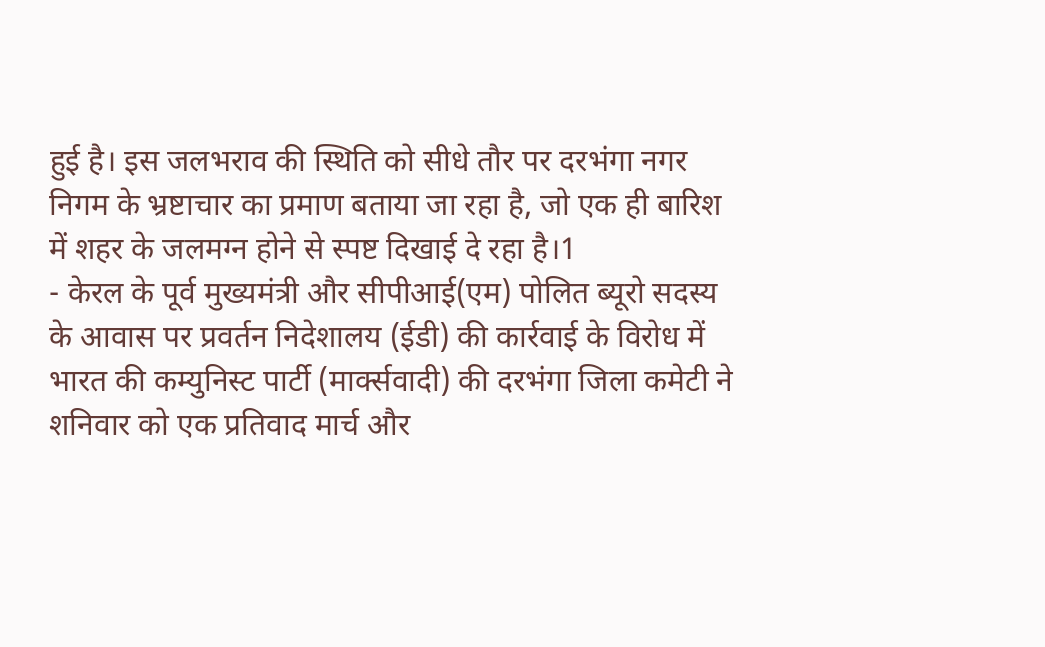हुई है। इस जलभराव की स्थिति को सीधे तौर पर दरभंगा नगर निगम के भ्रष्टाचार का प्रमाण बताया जा रहा है, जो एक ही बारिश में शहर के जलमग्न होने से स्पष्ट दिखाई दे रहा है।1
- केरल के पूर्व मुख्यमंत्री और सीपीआई(एम) पोलित ब्यूरो सदस्य के आवास पर प्रवर्तन निदेशालय (ईडी) की कार्रवाई के विरोध में भारत की कम्युनिस्ट पार्टी (मार्क्सवादी) की दरभंगा जिला कमेटी ने शनिवार को एक प्रतिवाद मार्च और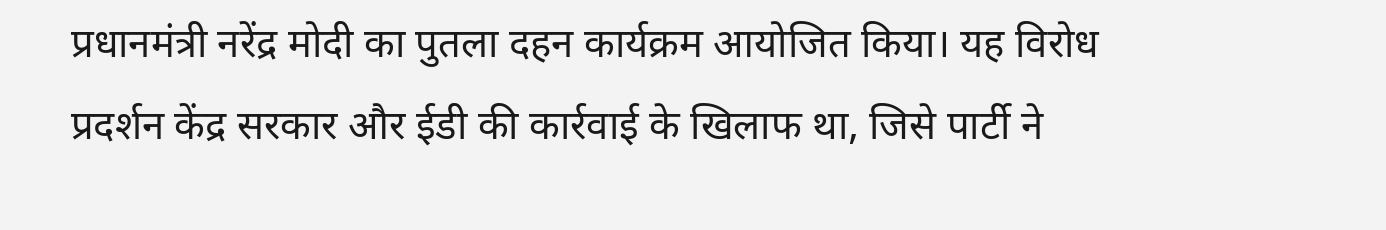प्रधानमंत्री नरेंद्र मोदी का पुतला दहन कार्यक्रम आयोजित किया। यह विरोध प्रदर्शन केंद्र सरकार और ईडी की कार्रवाई के खिलाफ था, जिसे पार्टी ने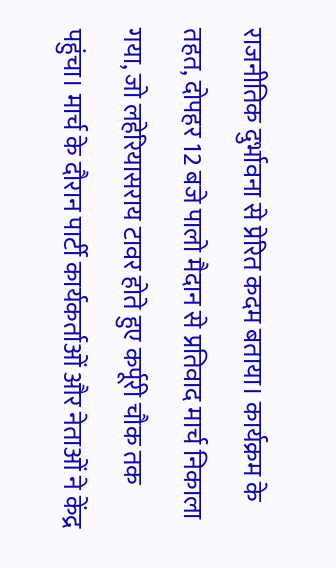राजनीतिक दुर्भावना से प्रेरित कदम बताया। कार्यक्रम के तहत, दोपहर 12 बजे पालो मैदान से प्रतिवाद मार्च निकाला गया, जो लहेरियासराय टावर होते हुए कर्पूरी चौक तक पहुंचा। मार्च के दौरान पार्टी कार्यकर्ताओं और नेताओं ने केंद्र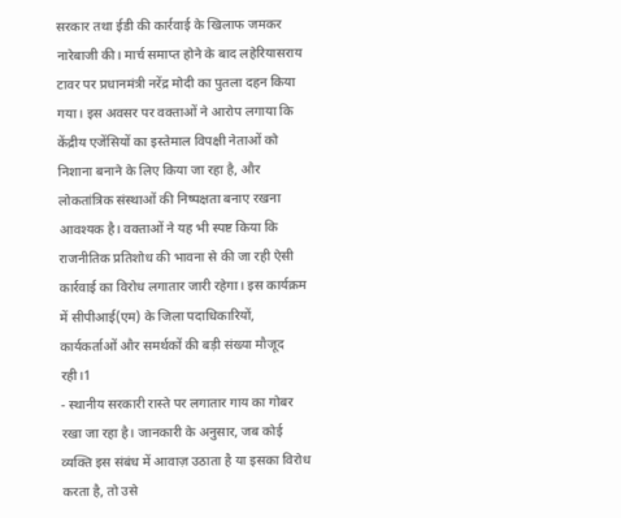सरकार तथा ईडी की कार्रवाई के खिलाफ जमकर नारेबाजी की। मार्च समाप्त होने के बाद लहेरियासराय टावर पर प्रधानमंत्री नरेंद्र मोदी का पुतला दहन किया गया। इस अवसर पर वक्ताओं ने आरोप लगाया कि केंद्रीय एजेंसियों का इस्तेमाल विपक्षी नेताओं को निशाना बनाने के लिए किया जा रहा है, और लोकतांत्रिक संस्थाओं की निष्पक्षता बनाए रखना आवश्यक है। वक्ताओं ने यह भी स्पष्ट किया कि राजनीतिक प्रतिशोध की भावना से की जा रही ऐसी कार्रवाई का विरोध लगातार जारी रहेगा। इस कार्यक्रम में सीपीआई(एम) के जिला पदाधिकारियों, कार्यकर्ताओं और समर्थकों की बड़ी संख्या मौजूद रही।1
- स्थानीय सरकारी रास्ते पर लगातार गाय का गोबर रखा जा रहा है। जानकारी के अनुसार, जब कोई व्यक्ति इस संबंध में आवाज़ उठाता है या इसका विरोध करता है, तो उसे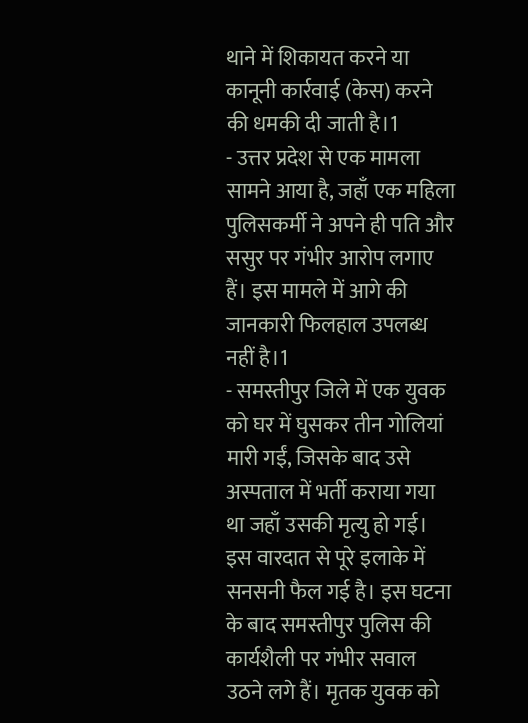थाने में शिकायत करने या कानूनी कार्रवाई (केस) करने की धमकी दी जाती है।1
- उत्तर प्रदेश से एक मामला सामने आया है, जहाँ एक महिला पुलिसकर्मी ने अपने ही पति और ससुर पर गंभीर आरोप लगाए हैं। इस मामले में आगे की जानकारी फिलहाल उपलब्ध नहीं है।1
- समस्तीपुर जिले में एक युवक को घर में घुसकर तीन गोलियां मारी गईं, जिसके बाद उसे अस्पताल में भर्ती कराया गया था जहाँ उसकी मृत्यु हो गई। इस वारदात से पूरे इलाके में सनसनी फैल गई है। इस घटना के बाद समस्तीपुर पुलिस की कार्यशैली पर गंभीर सवाल उठने लगे हैं। मृतक युवक को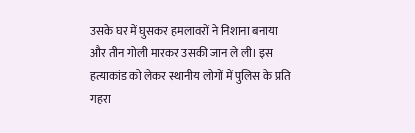उसके घर में घुसकर हमलावरों ने निशाना बनाया और तीन गोली मारकर उसकी जान ले ली। इस हत्याकांड को लेकर स्थानीय लोगों में पुलिस के प्रति गहरा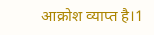आक्रोश व्याप्त है।1